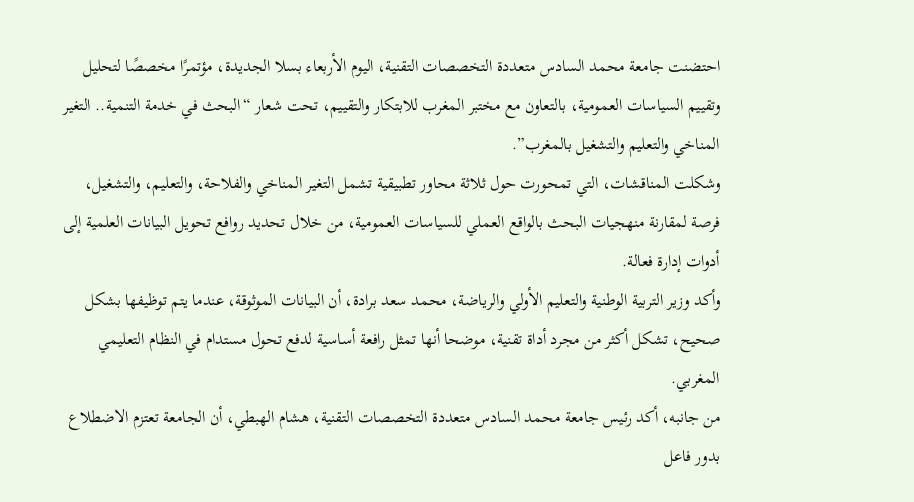احتضنت جامعة محمد السادس متعددة التخصصات التقنية، اليوم الأربعاء بسلا الجديدة، مؤتمرًا مخصصًا لتحليل وتقييم السياسات العمومية، بالتعاون مع مختبر المغرب للابتكار والتقييم، تحت شعار “البحث في خدمة التنمية.. التغير المناخي والتعليم والتشغيل بالمغرب”.
وشكلت المناقشات، التي تمحورت حول ثلاثة محاور تطبيقية تشمل التغير المناخي والفلاحة، والتعليم، والتشغيل، فرصة لمقارنة منهجيات البحث بالواقع العملي للسياسات العمومية، من خلال تحديد روافع تحويل البيانات العلمية إلى أدوات إدارة فعالة.
وأكد وزير التربية الوطنية والتعليم الأولي والرياضة، محمد سعد برادة، أن البيانات الموثوقة، عندما يتم توظيفها بشكل صحيح، تشكل أكثر من مجرد أداة تقنية، موضحا أنها تمثل رافعة أساسية لدفع تحول مستدام في النظام التعليمي المغربي.
من جانبه، أكد رئيس جامعة محمد السادس متعددة التخصصات التقنية، هشام الهبطي، أن الجامعة تعتزم الاضطلاع بدور فاعل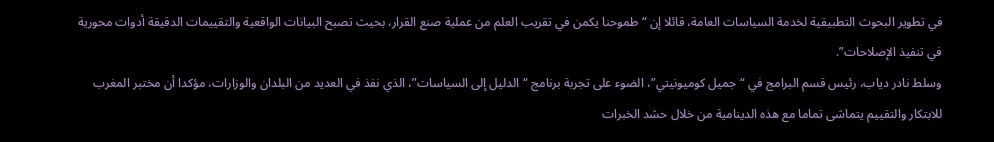في تطوير البحوث التطبيقية لخدمة السياسات العامة، قائلا إن “طموحنا يكمن في تقريب العلم من عملية صنع القرار، بحيث تصبح البيانات الواقعية والتقييمات الدقيقة أدوات محورية في تنفيذ الإصلاحات”.
وسلط نادر دياب، رئيس قسم البرامج في “جميل كوميونيتي”، الضوء على تجربة برنامج “الدليل إلى السياسات”، الذي نفذ في العديد من البلدان والوزارات، مؤكدا أن مختبر المغرب للابتكار والتقييم يتماشى تماما مع هذه الدينامية من خلال حشد الخبرات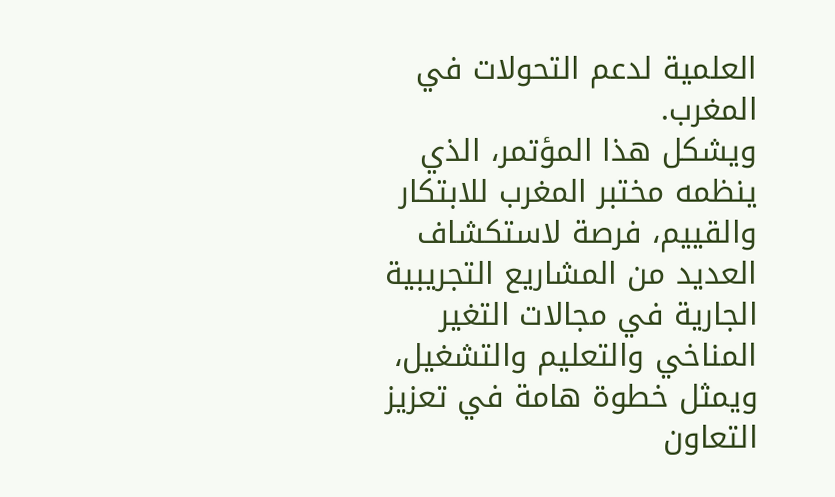العلمية لدعم التحولات في المغرب.
ويشكل هذا المؤتمر، الذي ينظمه مختبر المغرب للابتكار والقييم، فرصة لاستكشاف العديد من المشاريع التجريبية الجارية في مجالات التغير المناخي والتعليم والتشغيل، ويمثل خطوة هامة في تعزيز التعاون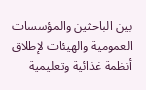بين الباحثين والمؤسسات العمومية والهيئات لإطلاق أنظمة غذائية وتعليمية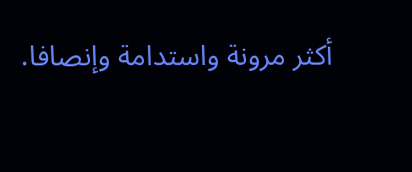أكثر مرونة واستدامة وإنصافا.